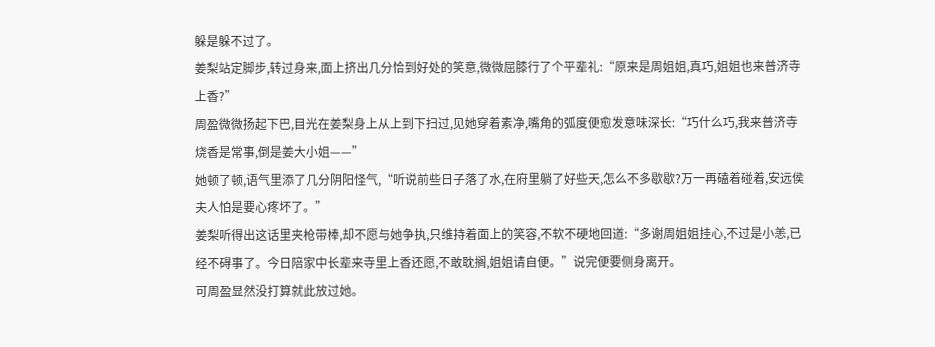躲是躲不过了。
姜梨站定脚步,转过身来,面上挤出几分恰到好处的笑意,微微屈膝行了个平辈礼:“原来是周姐姐,真巧,姐姐也来普济寺上香?”
周盈微微扬起下巴,目光在姜梨身上从上到下扫过,见她穿着素净,嘴角的弧度便愈发意味深长:“巧什么巧,我来普济寺烧香是常事,倒是姜大小姐——”
她顿了顿,语气里添了几分阴阳怪气,“听说前些日子落了水,在府里躺了好些天,怎么不多歇歇?万一再磕着碰着,安远侯夫人怕是要心疼坏了。”
姜梨听得出这话里夹枪带棒,却不愿与她争执,只维持着面上的笑容,不软不硬地回道:“多谢周姐姐挂心,不过是小恙,已经不碍事了。今日陪家中长辈来寺里上香还愿,不敢耽搁,姐姐请自便。”说完便要侧身离开。
可周盈显然没打算就此放过她。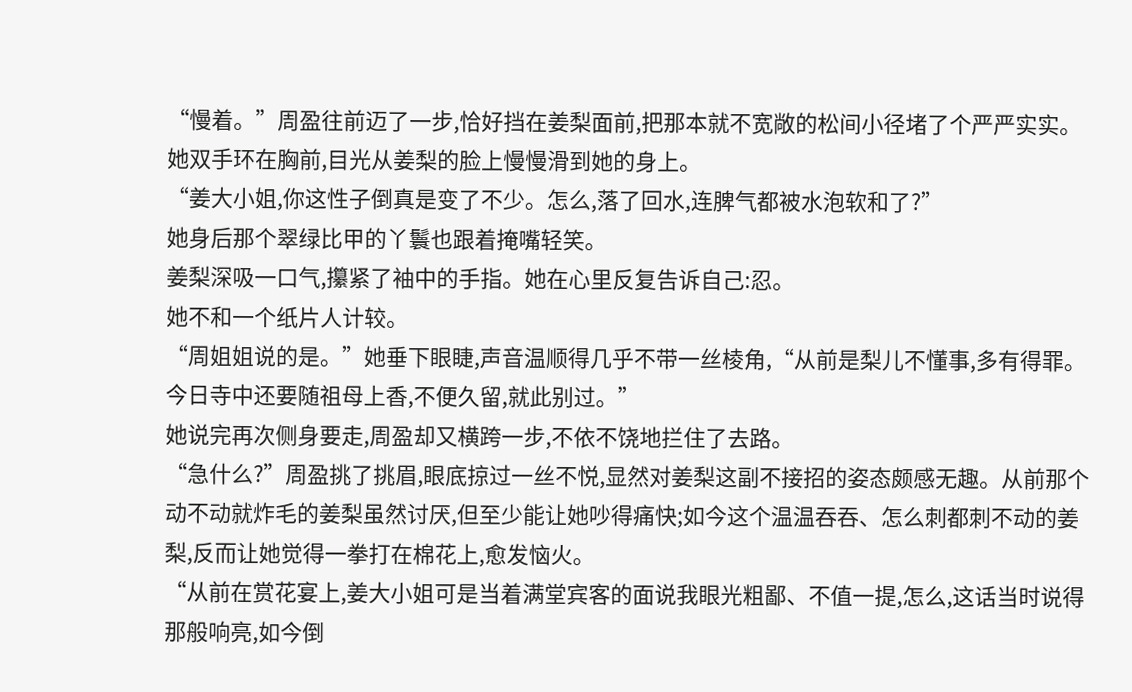“慢着。”周盈往前迈了一步,恰好挡在姜梨面前,把那本就不宽敞的松间小径堵了个严严实实。她双手环在胸前,目光从姜梨的脸上慢慢滑到她的身上。
“姜大小姐,你这性子倒真是变了不少。怎么,落了回水,连脾气都被水泡软和了?”
她身后那个翠绿比甲的丫鬟也跟着掩嘴轻笑。
姜梨深吸一口气,攥紧了袖中的手指。她在心里反复告诉自己:忍。
她不和一个纸片人计较。
“周姐姐说的是。”她垂下眼睫,声音温顺得几乎不带一丝棱角,“从前是梨儿不懂事,多有得罪。今日寺中还要随祖母上香,不便久留,就此别过。”
她说完再次侧身要走,周盈却又横跨一步,不依不饶地拦住了去路。
“急什么?”周盈挑了挑眉,眼底掠过一丝不悦,显然对姜梨这副不接招的姿态颇感无趣。从前那个动不动就炸毛的姜梨虽然讨厌,但至少能让她吵得痛快;如今这个温温吞吞、怎么刺都刺不动的姜梨,反而让她觉得一拳打在棉花上,愈发恼火。
“从前在赏花宴上,姜大小姐可是当着满堂宾客的面说我眼光粗鄙、不值一提,怎么,这话当时说得那般响亮,如今倒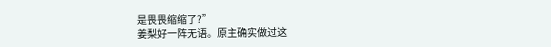是畏畏缩缩了?”
姜梨好一阵无语。原主确实做过这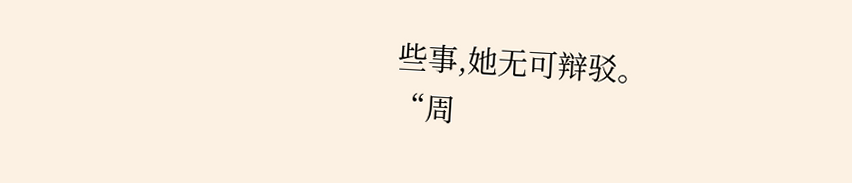些事,她无可辩驳。
“周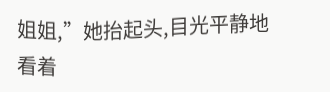姐姐,”她抬起头,目光平静地看着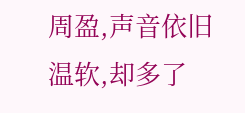周盈,声音依旧温软,却多了